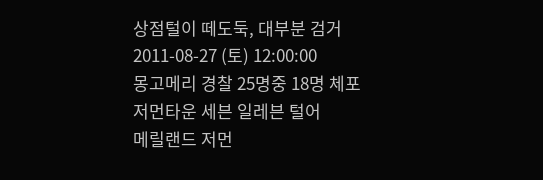상점털이 떼도둑, 대부분 검거
2011-08-27 (토) 12:00:00
몽고메리 경찰 25명중 18명 체포
저먼타운 세븐 일레븐 털어
메릴랜드 저먼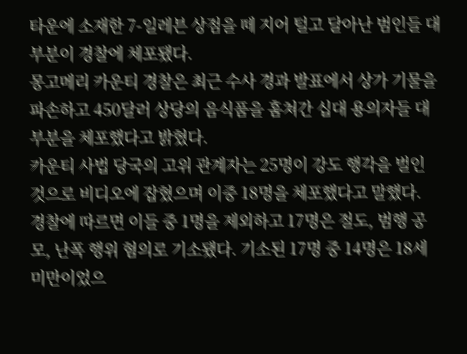타운에 소재한 7-일레븐 상점을 떼 지어 털고 달아난 범인들 대부분이 경찰에 체포됐다.
몽고메리 카운티 경찰은 최근 수사 경과 발표에서 상가 기물을 파손하고 450달러 상당의 음식품을 훔쳐간 십대 용의자들 대부분을 체포했다고 밝혔다.
카운티 사법 당국의 고위 관계자는 25명이 강도 행각을 벌인 것으로 비디오에 잡혔으며 이중 18명을 체포했다고 말했다.
경찰에 따르면 이들 중 1명을 제외하고 17명은 절도, 범행 공모, 난폭 행위 혐의로 기소됐다. 기소된 17명 중 14명은 18세 미만이었으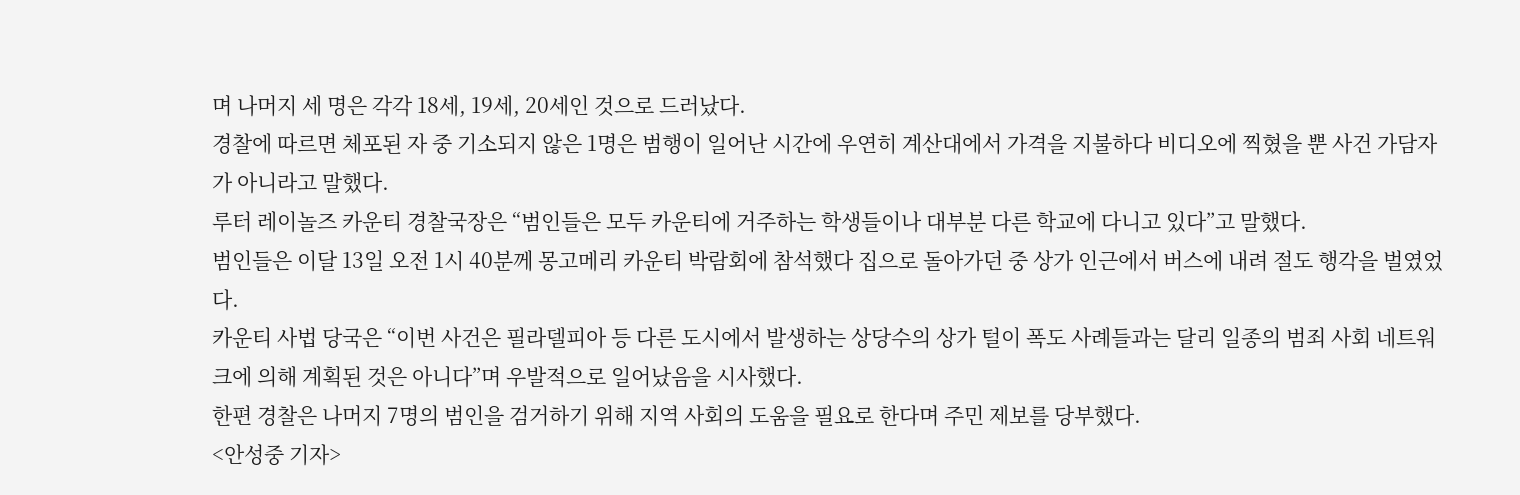며 나머지 세 명은 각각 18세, 19세, 20세인 것으로 드러났다.
경찰에 따르면 체포된 자 중 기소되지 않은 1명은 범행이 일어난 시간에 우연히 계산대에서 가격을 지불하다 비디오에 찍혔을 뿐 사건 가담자가 아니라고 말했다.
루터 레이놀즈 카운티 경찰국장은 “범인들은 모두 카운티에 거주하는 학생들이나 대부분 다른 학교에 다니고 있다”고 말했다.
범인들은 이달 13일 오전 1시 40분께 몽고메리 카운티 박람회에 참석했다 집으로 돌아가던 중 상가 인근에서 버스에 내려 절도 행각을 벌였었다.
카운티 사법 당국은 “이번 사건은 필라델피아 등 다른 도시에서 발생하는 상당수의 상가 털이 폭도 사례들과는 달리 일종의 범죄 사회 네트워크에 의해 계획된 것은 아니다”며 우발적으로 일어났음을 시사했다.
한편 경찰은 나머지 7명의 범인을 검거하기 위해 지역 사회의 도움을 필요로 한다며 주민 제보를 당부했다.
<안성중 기자>